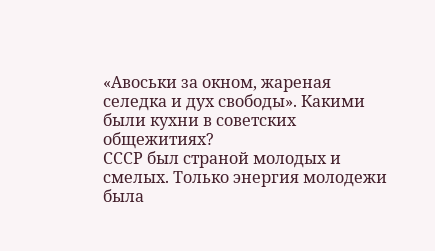«Авоськи за окном, жареная селедка и дух свободы». Какими были кухни в советских общежитиях?
СССР был страной молодых и смелых. Только энергия молодежи была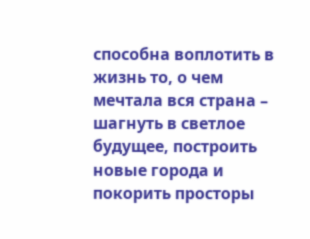способна воплотить в жизнь то, о чем мечтала вся страна – шагнуть в светлое будущее, построить новые города и покорить просторы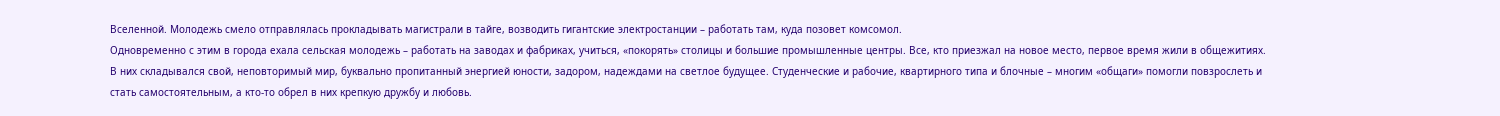Вселенной. Молодежь смело отправлялась прокладывать магистрали в тайге, возводить гигантские электростанции – работать там, куда позовет комсомол.
Одновременно с этим в города ехала сельская молодежь – работать на заводах и фабриках, учиться, «покорять» столицы и большие промышленные центры. Все, кто приезжал на новое место, первое время жили в общежитиях. В них складывался свой, неповторимый мир, буквально пропитанный энергией юности, задором, надеждами на светлое будущее. Студенческие и рабочие, квартирного типа и блочные – многим «общаги» помогли повзрослеть и стать самостоятельным, а кто-то обрел в них крепкую дружбу и любовь.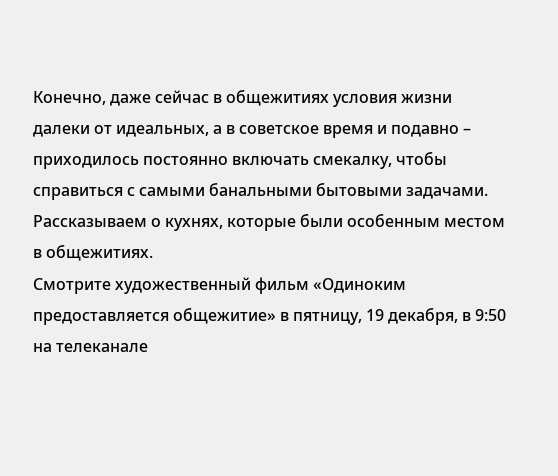Конечно, даже сейчас в общежитиях условия жизни далеки от идеальных, а в советское время и подавно – приходилось постоянно включать смекалку, чтобы справиться с самыми банальными бытовыми задачами. Рассказываем о кухнях, которые были особенным местом в общежитиях.
Смотрите художественный фильм «Одиноким предоставляется общежитие» в пятницу, 19 декабря, в 9:50 на телеканале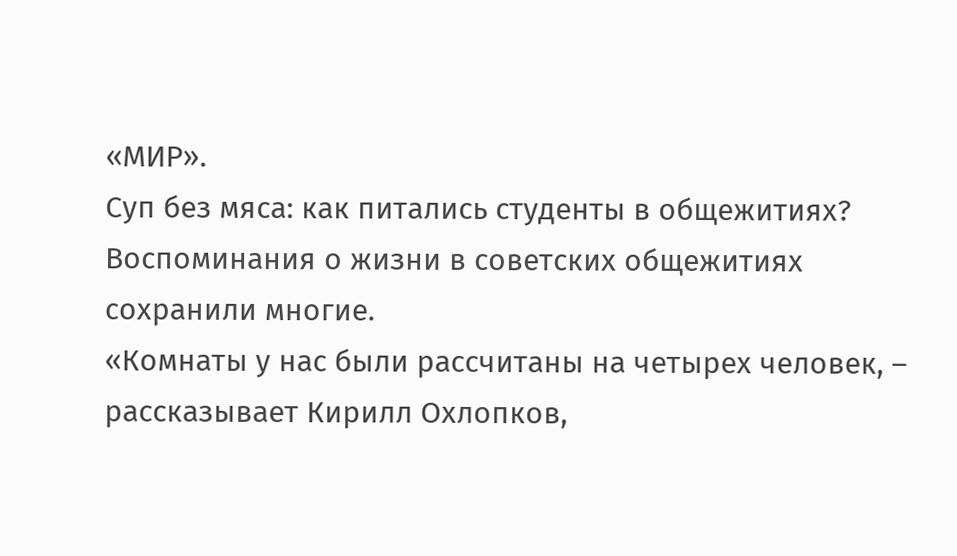«МИР».
Суп без мяса: как питались студенты в общежитиях?
Воспоминания о жизни в советских общежитиях сохранили многие.
«Комнаты у нас были рассчитаны на четырех человек, – рассказывает Кирилл Охлопков,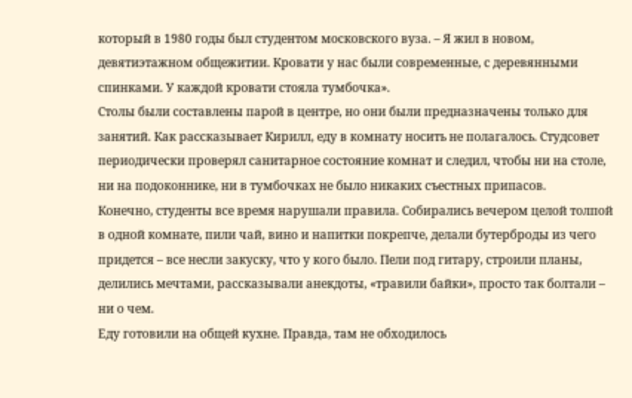который в 1980 годы был студентом московского вуза. – Я жил в новом, девятиэтажном общежитии. Кровати у нас были современные, с деревянными спинками. У каждой кровати стояла тумбочка».
Столы были составлены парой в центре, но они были предназначены только для занятий. Как рассказывает Кирилл, еду в комнату носить не полагалось. Студсовет периодически проверял санитарное состояние комнат и следил, чтобы ни на столе, ни на подоконнике, ни в тумбочках не было никаких съестных припасов.
Конечно, студенты все время нарушали правила. Собирались вечером целой толпой в одной комнате, пили чай, вино и напитки покрепче, делали бутерброды из чего придется – все несли закуску, что у кого было. Пели под гитару, строили планы, делились мечтами, рассказывали анекдоты, «травили байки», просто так болтали – ни о чем.
Еду готовили на общей кухне. Правда, там не обходилось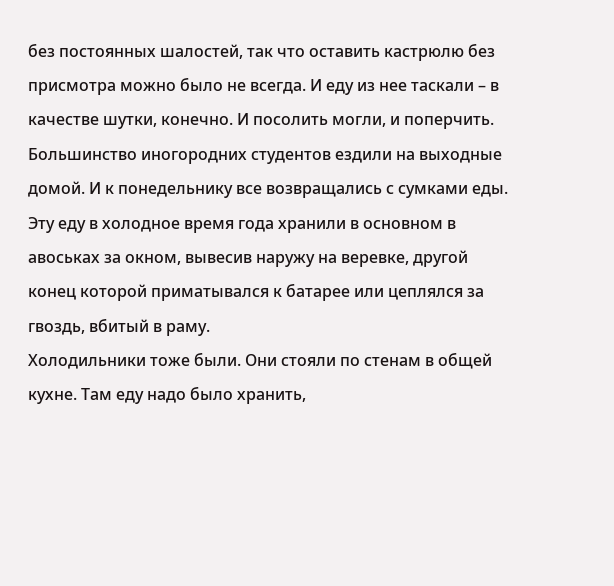без постоянных шалостей, так что оставить кастрюлю без присмотра можно было не всегда. И еду из нее таскали – в качестве шутки, конечно. И посолить могли, и поперчить.
Большинство иногородних студентов ездили на выходные домой. И к понедельнику все возвращались с сумками еды. Эту еду в холодное время года хранили в основном в авоськах за окном, вывесив наружу на веревке, другой конец которой приматывался к батарее или цеплялся за гвоздь, вбитый в раму.
Холодильники тоже были. Они стояли по стенам в общей кухне. Там еду надо было хранить,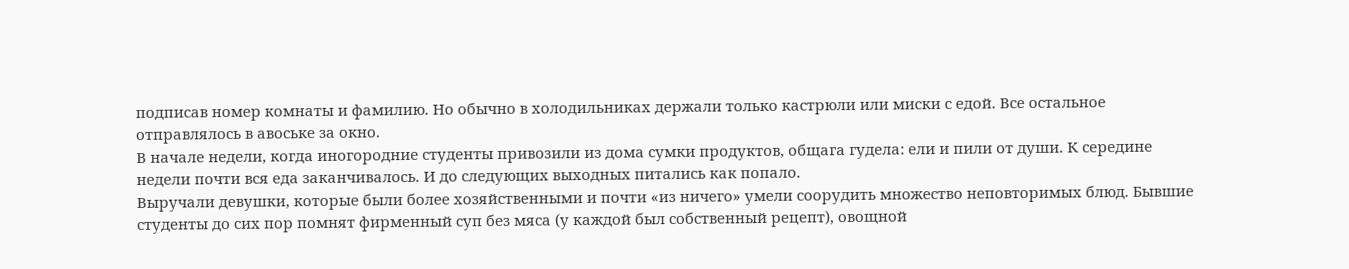подписав номер комнаты и фамилию. Но обычно в холодильниках держали только кастрюли или миски с едой. Все остальное отправлялось в авоське за окно.
В начале недели, когда иногородние студенты привозили из дома сумки продуктов, общага гудела: ели и пили от души. К середине недели почти вся еда заканчивалось. И до следующих выходных питались как попало.
Выручали девушки, которые были более хозяйственными и почти «из ничего» умели соорудить множество неповторимых блюд. Бывшие студенты до сих пор помнят фирменный суп без мяса (у каждой был собственный рецепт), овощной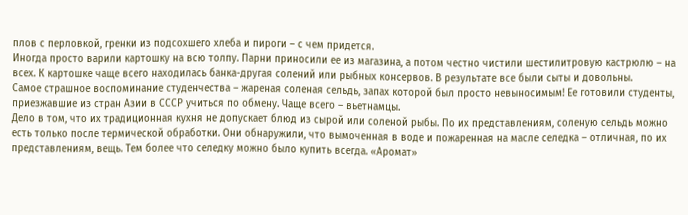плов с перловкой, гренки из подсохшего хлеба и пироги – с чем придется.
Иногда просто варили картошку на всю толпу. Парни приносили ее из магазина, а потом честно чистили шестилитровую кастрюлю – на всех. К картошке чаще всего находилась банка-другая солений или рыбных консервов. В результате все были сыты и довольны.
Самое страшное воспоминание студенчества – жареная соленая сельдь, запах которой был просто невыносимым! Ее готовили студенты, приезжавшие из стран Азии в СССР учиться по обмену. Чаще всего – вьетнамцы.
Дело в том, что их традиционная кухня не допускает блюд из сырой или соленой рыбы. По их представлениям, соленую сельдь можно есть только после термической обработки. Они обнаружили, что вымоченная в воде и пожаренная на масле селедка – отличная, по их представлениям, вещь. Тем более что селедку можно было купить всегда. «Аромат»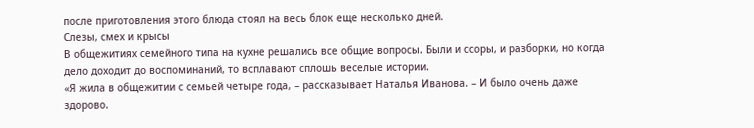после приготовления этого блюда стоял на весь блок еще несколько дней.
Слезы, смех и крысы
В общежитиях семейного типа на кухне решались все общие вопросы. Были и ссоры, и разборки, но когда дело доходит до воспоминаний, то всплавают сплошь веселые истории.
«Я жила в общежитии с семьей четыре года, – рассказывает Наталья Иванова. – И было очень даже здорово.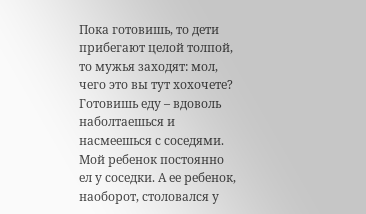Пока готовишь, то дети прибегают целой толпой, то мужья заходят: мол, чего это вы тут хохочете? Готовишь еду – вдоволь наболтаешься и насмеешься с соседями. Мой ребенок постоянно ел у соседки. А ее ребенок, наоборот, столовался у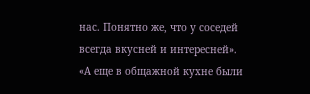нас. Понятно же, что у соседей всегда вкусней и интересней».
«А еще в общажной кухне были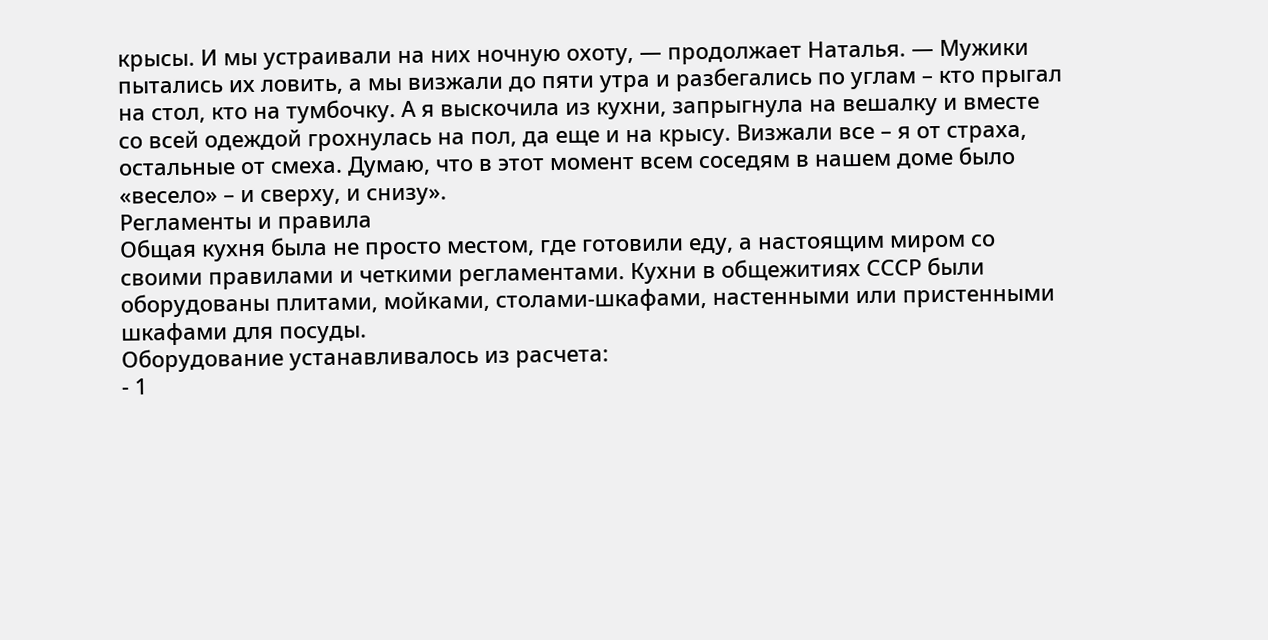крысы. И мы устраивали на них ночную охоту, — продолжает Наталья. — Мужики пытались их ловить, а мы визжали до пяти утра и разбегались по углам – кто прыгал на стол, кто на тумбочку. А я выскочила из кухни, запрыгнула на вешалку и вместе со всей одеждой грохнулась на пол, да еще и на крысу. Визжали все – я от страха, остальные от смеха. Думаю, что в этот момент всем соседям в нашем доме было «весело» – и сверху, и снизу».
Регламенты и правила
Общая кухня была не просто местом, где готовили еду, а настоящим миром со своими правилами и четкими регламентами. Кухни в общежитиях СССР были оборудованы плитами, мойками, столами-шкафами, настенными или пристенными шкафами для посуды.
Оборудование устанавливалось из расчета:
- 1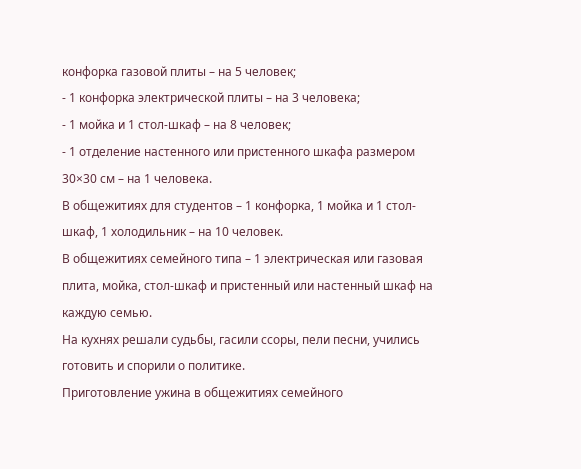конфорка газовой плиты – на 5 человек;
- 1 конфорка электрической плиты – на 3 человека;
- 1 мойка и 1 стол-шкаф – на 8 человек;
- 1 отделение настенного или пристенного шкафа размером 30×30 см – на 1 человека.
В общежитиях для студентов – 1 конфорка, 1 мойка и 1 стол-шкаф, 1 холодильник – на 10 человек.
В общежитиях семейного типа – 1 электрическая или газовая плита, мойка, стол-шкаф и пристенный или настенный шкаф на каждую семью.
На кухнях решали судьбы, гасили ссоры, пели песни, учились готовить и спорили о политике.
Приготовление ужина в общежитиях семейного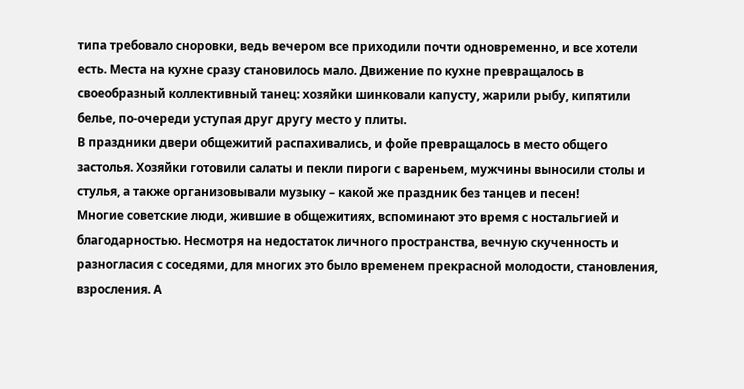типа требовало сноровки, ведь вечером все приходили почти одновременно, и все хотели есть. Места на кухне сразу становилось мало. Движение по кухне превращалось в своеобразный коллективный танец: хозяйки шинковали капусту, жарили рыбу, кипятили белье, по-очереди уступая друг другу место у плиты.
В праздники двери общежитий распахивались, и фойе превращалось в место общего застолья. Хозяйки готовили салаты и пекли пироги с вареньем, мужчины выносили столы и стулья, а также организовывали музыку – какой же праздник без танцев и песен!
Многие советские люди, жившие в общежитиях, вспоминают это время с ностальгией и благодарностью. Несмотря на недостаток личного пространства, вечную скученность и разногласия с соседями, для многих это было временем прекрасной молодости, становления, взросления. А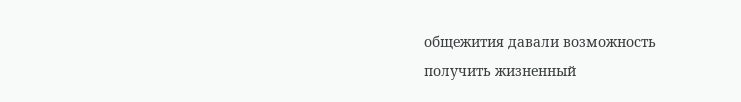общежития давали возможность получить жизненный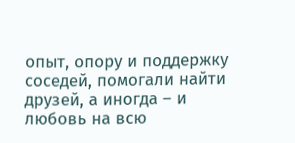опыт, опору и поддержку соседей, помогали найти друзей, а иногда – и любовь на всю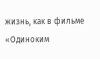жизнь, как в фильме «Одиноким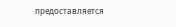предоставляется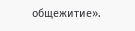общежитие».